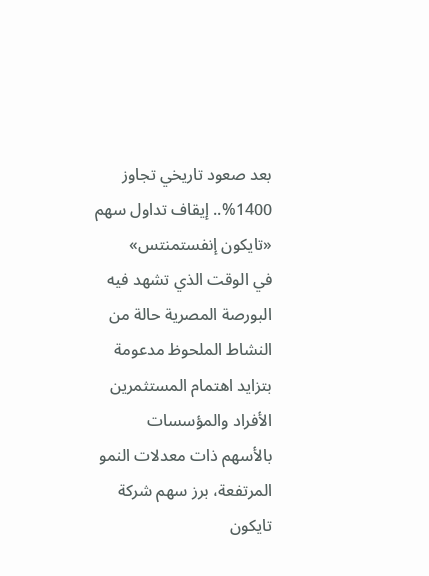بعد صعود تاريخي تجاوز 1400%.. إيقاف تداول سهم «تايكون إنفستمنتس»
في الوقت الذي تشهد فيه البورصة المصرية حالة من النشاط الملحوظ مدعومة بتزايد اهتمام المستثمرين الأفراد والمؤسسات بالأسهم ذات معدلات النمو المرتفعة، برز سهم شركة تايكون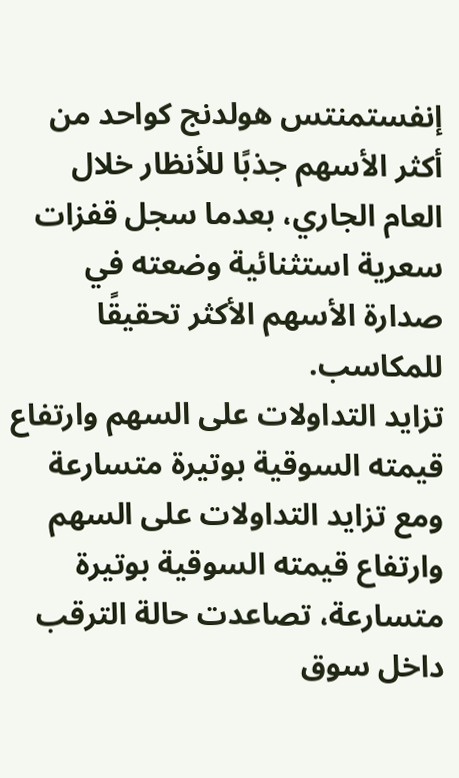إنفستمنتس هولدنج كواحد من أكثر الأسهم جذبًا للأنظار خلال العام الجاري، بعدما سجل قفزات سعرية استثنائية وضعته في صدارة الأسهم الأكثر تحقيقًا للمكاسب.
تزايد التداولات على السهم وارتفاع قيمته السوقية بوتيرة متسارعة
ومع تزايد التداولات على السهم وارتفاع قيمته السوقية بوتيرة متسارعة، تصاعدت حالة الترقب داخل سوق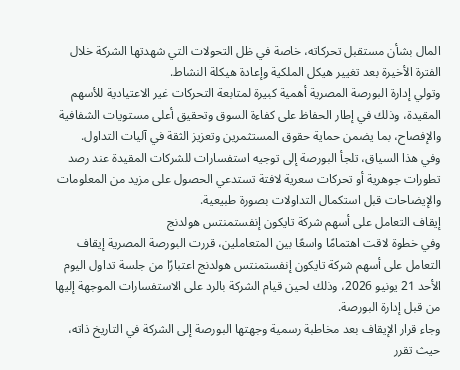المال بشأن مستقبل تحركاته، خاصة في ظل التحولات التي شهدتها الشركة خلال الفترة الأخيرة بعد تغيير هيكل الملكية وإعادة هيكلة النشاط.
وتولي إدارة البورصة المصرية أهمية كبيرة لمتابعة التحركات غير الاعتيادية للأسهم المقيدة، وذلك في إطار الحفاظ على كفاءة السوق وتحقيق أعلى مستويات الشفافية والإفصاح، بما يضمن حماية حقوق المستثمرين وتعزيز الثقة في آليات التداول.
وفي هذا السياق، تلجأ البورصة إلى توجيه استفسارات للشركات المقيدة عند رصد تطورات جوهرية أو تحركات سعرية لافتة تستدعي الحصول على مزيد من المعلومات والإيضاحات قبل استكمال التداولات بصورة طبيعية.
إيقاف التعامل على أسهم شركة تايكون إنفستمنتس هولدنج
وفي خطوة لاقت اهتمامًا واسعًا بين المتعاملين، قررت البورصة المصرية إيقاف التعامل على أسهم شركة تايكون إنفستمنتس هولدنج اعتبارًا من جلسة تداول اليوم الأحد 21 يونيو 2026، وذلك لحين قيام الشركة بالرد على الاستفسارات الموجهة إليها من قبل إدارة البورصة.
وجاء قرار الإيقاف بعد مخاطبة رسمية وجهتها البورصة إلى الشركة في التاريخ ذاته، حيث تقرر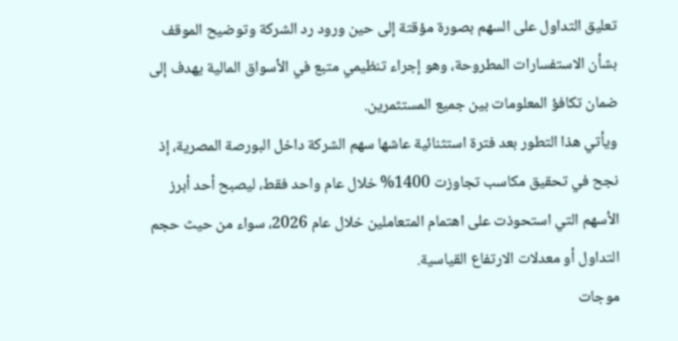تعليق التداول على السهم بصورة مؤقتة إلى حين ورود رد الشركة وتوضيح الموقف بشأن الاستفسارات المطروحة، وهو إجراء تنظيمي متبع في الأسواق المالية يهدف إلى ضمان تكافؤ المعلومات بين جميع المستثمرين.
ويأتي هذا التطور بعد فترة استثنائية عاشها سهم الشركة داخل البورصة المصرية، إذ نجح في تحقيق مكاسب تجاوزت 1400% خلال عام واحد فقط، ليصبح أحد أبرز الأسهم التي استحوذت على اهتمام المتعاملين خلال عام 2026، سواء من حيث حجم التداول أو معدلات الارتفاع القياسية.
موجات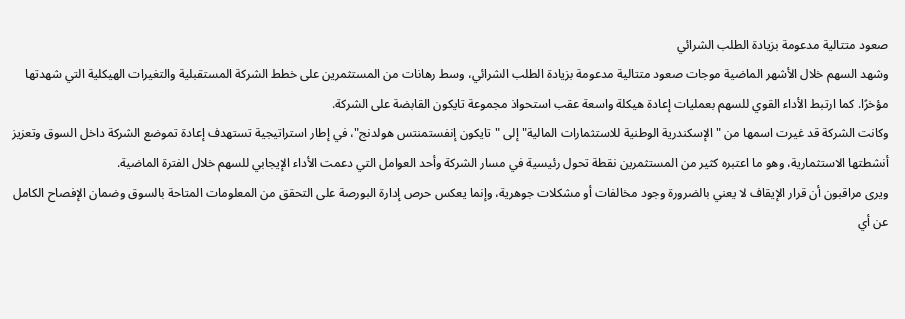صعود متتالية مدعومة بزيادة الطلب الشرائي
وشهد السهم خلال الأشهر الماضية موجات صعود متتالية مدعومة بزيادة الطلب الشرائي، وسط رهانات من المستثمرين على خطط الشركة المستقبلية والتغيرات الهيكلية التي شهدتها مؤخرًا. كما ارتبط الأداء القوي للسهم بعمليات إعادة هيكلة واسعة عقب استحواذ مجموعة تايكون القابضة على الشركة.
وكانت الشركة قد غيرت اسمها من "الإسكندرية الوطنية للاستثمارات المالية" إلى "تايكون إنفستمنتس هولدنج"، في إطار استراتيجية تستهدف إعادة تموضع الشركة داخل السوق وتعزيز أنشطتها الاستثمارية، وهو ما اعتبره كثير من المستثمرين نقطة تحول رئيسية في مسار الشركة وأحد العوامل التي دعمت الأداء الإيجابي للسهم خلال الفترة الماضية.
ويرى مراقبون أن قرار الإيقاف لا يعني بالضرورة وجود مخالفات أو مشكلات جوهرية، وإنما يعكس حرص إدارة البورصة على التحقق من المعلومات المتاحة بالسوق وضمان الإفصاح الكامل عن أي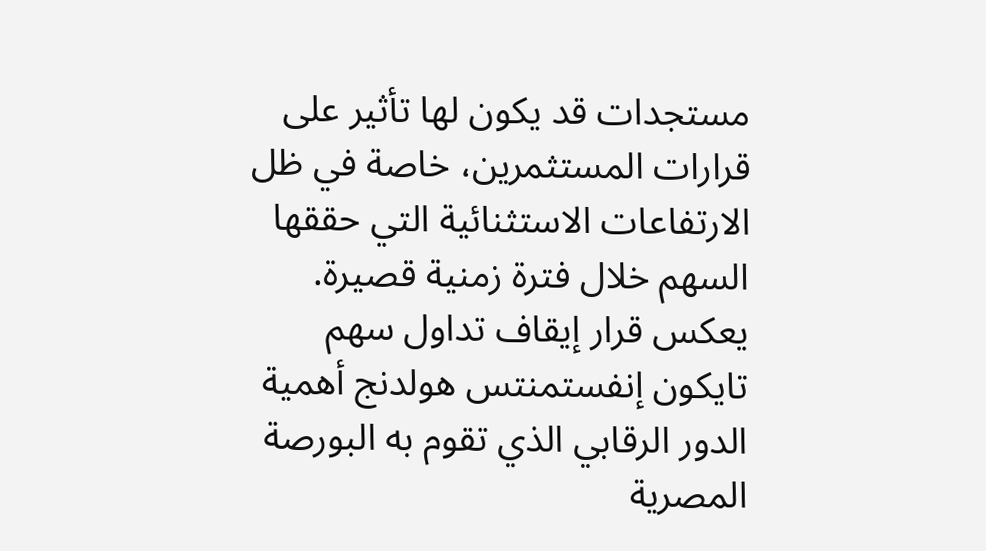مستجدات قد يكون لها تأثير على قرارات المستثمرين، خاصة في ظل الارتفاعات الاستثنائية التي حققها السهم خلال فترة زمنية قصيرة.
يعكس قرار إيقاف تداول سهم تايكون إنفستمنتس هولدنج أهمية الدور الرقابي الذي تقوم به البورصة المصرية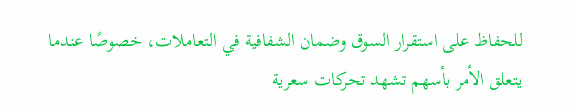للحفاظ على استقرار السوق وضمان الشفافية في التعاملات، خصوصًا عندما يتعلق الأمر بأسهم تشهد تحركات سعرية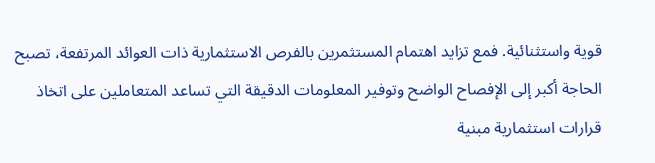قوية واستثنائية. فمع تزايد اهتمام المستثمرين بالفرص الاستثمارية ذات العوائد المرتفعة، تصبح الحاجة أكبر إلى الإفصاح الواضح وتوفير المعلومات الدقيقة التي تساعد المتعاملين على اتخاذ قرارات استثمارية مبنية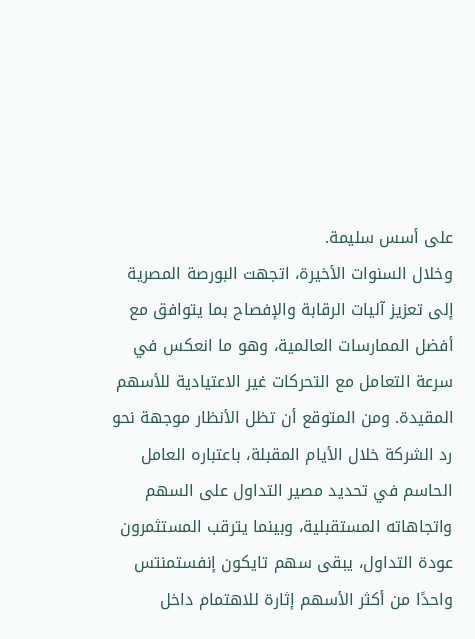على أسس سليمة.
وخلال السنوات الأخيرة، اتجهت البورصة المصرية إلى تعزيز آليات الرقابة والإفصاح بما يتوافق مع أفضل الممارسات العالمية، وهو ما انعكس في سرعة التعامل مع التحركات غير الاعتيادية للأسهم المقيدة. ومن المتوقع أن تظل الأنظار موجهة نحو رد الشركة خلال الأيام المقبلة، باعتباره العامل الحاسم في تحديد مصير التداول على السهم واتجاهاته المستقبلية، وبينما يترقب المستثمرون عودة التداول، يبقى سهم تايكون إنفستمنتس واحدًا من أكثر الأسهم إثارة للاهتمام داخل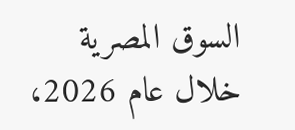السوق المصرية خلال عام 2026،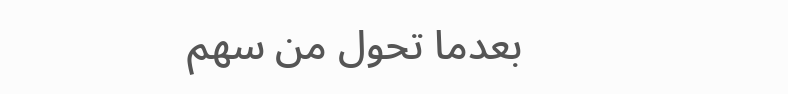بعدما تحول من سهم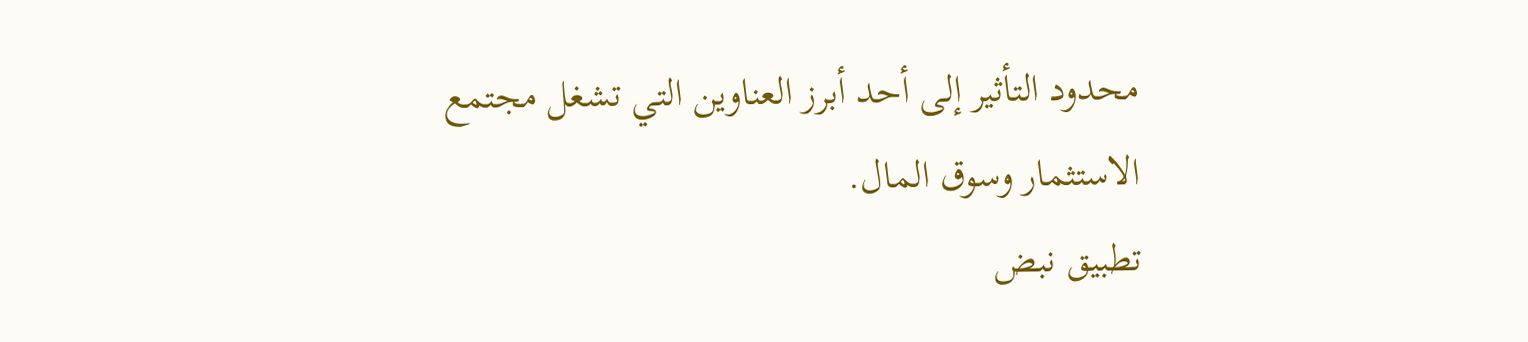محدود التأثير إلى أحد أبرز العناوين التي تشغل مجتمع الاستثمار وسوق المال.
تطبيق نبض